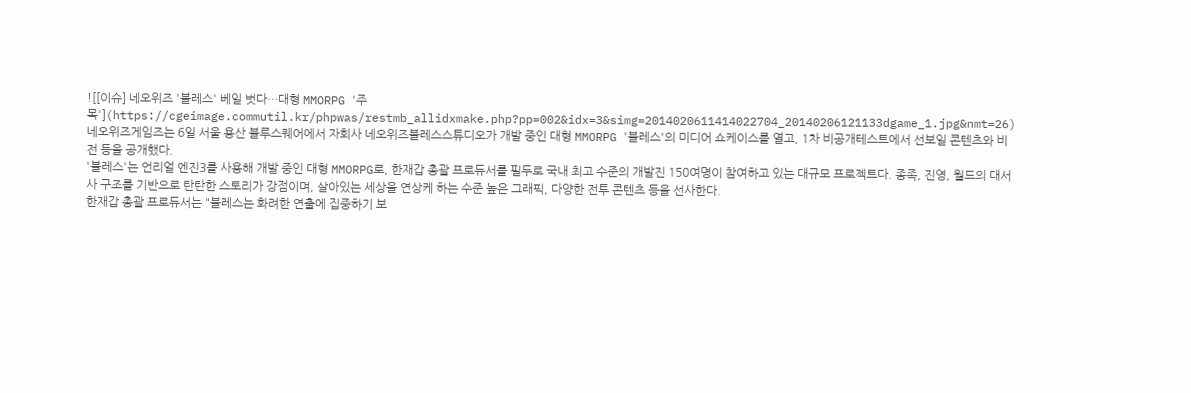![[이슈] 네오위즈 '블레스' 베일 벗다…대형 MMORPG '주목'](https://cgeimage.commutil.kr/phpwas/restmb_allidxmake.php?pp=002&idx=3&simg=2014020611414022704_20140206121133dgame_1.jpg&nmt=26)
네오위즈게임즈는 6일 서울 용산 블루스퀘어에서 자회사 네오위즈블레스스튜디오가 개발 중인 대형 MMORPG '블레스'의 미디어 쇼케이스를 열고, 1차 비공개테스트에서 선보일 콘텐츠와 비전 등을 공개했다.
'블레스'는 언리얼 엔진3를 사용해 개발 중인 대형 MMORPG로, 한재갑 총괄 프로듀서를 필두로 국내 최고 수준의 개발진 150여명이 참여하고 있는 대규모 프로젝트다. 종족, 진영, 월드의 대서사 구조를 기반으로 탄탄한 스토리가 강점이며, 살아있는 세상을 연상케 하는 수준 높은 그래픽, 다양한 전투 콘텐츠 등을 선사한다.
한재갑 총괄 프로듀서는 "블레스는 화려한 연출에 집중하기 보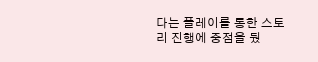다는 플레이를 통한 스토리 진행에 중점을 뒀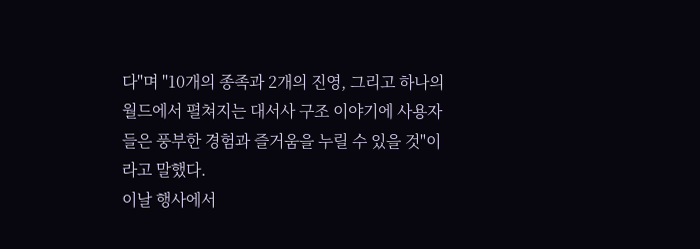다"며 "10개의 종족과 2개의 진영, 그리고 하나의 월드에서 펼쳐지는 대서사 구조 이야기에 사용자들은 풍부한 경험과 즐거움을 누릴 수 있을 것"이라고 말했다.
이날 행사에서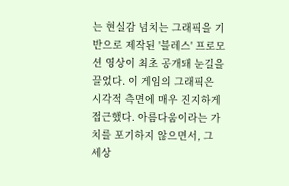는 현실감 넘치는 그래픽을 기반으로 제작된 '블레스' 프로모션 영상이 최초 공개돼 눈길을 끌었다. 이 게임의 그래픽은 시각적 측면에 매우 진지하게 접근했다. 아름다움이라는 가치를 포기하지 않으면서, 그 세상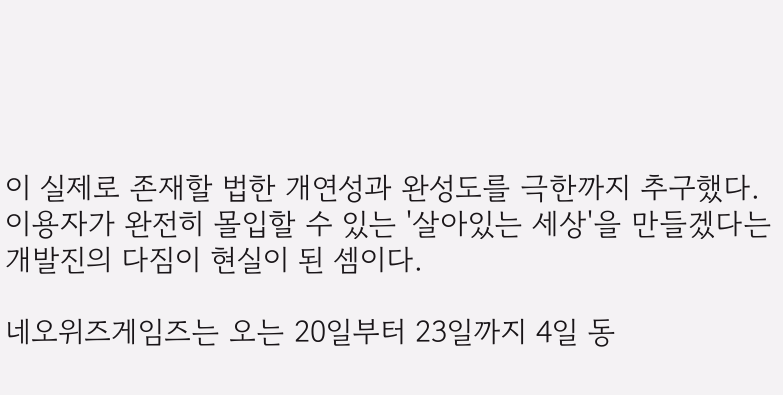이 실제로 존재할 법한 개연성과 완성도를 극한까지 추구했다. 이용자가 완전히 몰입할 수 있는 '살아있는 세상'을 만들겠다는 개발진의 다짐이 현실이 된 셈이다.

네오위즈게임즈는 오는 20일부터 23일까지 4일 동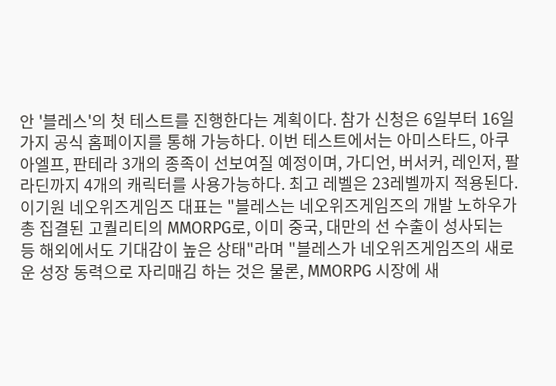안 '블레스'의 첫 테스트를 진행한다는 계획이다. 참가 신청은 6일부터 16일가지 공식 홈페이지를 통해 가능하다. 이번 테스트에서는 아미스타드, 아쿠아엘프, 판테라 3개의 종족이 선보여질 예정이며, 가디언, 버서커, 레인저, 팔라딘까지 4개의 캐릭터를 사용가능하다. 최고 레벨은 23레벨까지 적용된다.
이기원 네오위즈게임즈 대표는 "블레스는 네오위즈게임즈의 개발 노하우가 총 집결된 고퀄리티의 MMORPG로, 이미 중국, 대만의 선 수출이 성사되는 등 해외에서도 기대감이 높은 상태"라며 "블레스가 네오위즈게임즈의 새로운 성장 동력으로 자리매김 하는 것은 물론, MMORPG 시장에 새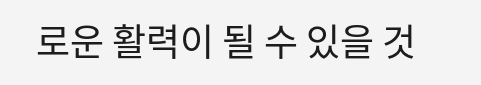로운 활력이 될 수 있을 것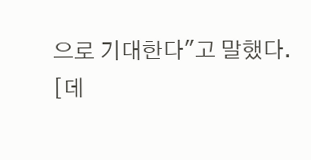으로 기대한다"고 말했다.
[데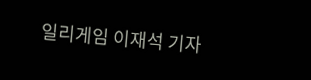일리게임 이재석 기자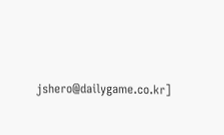jshero@dailygame.co.kr]